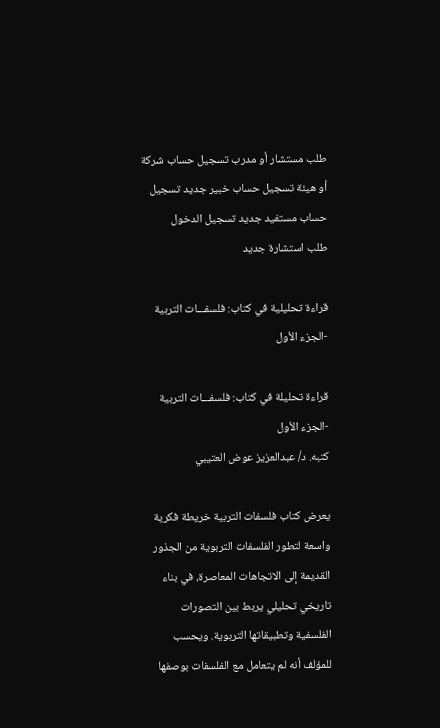طلب مستشار أو مدرب تسجيل حساب شركة أو هيئة تسجيل حساب خبير جديد تسجيل حساب مستفيد جديد تسجيل الدخول
طلب استشارة جديد

قراءة تحليلية في كتاب: فلسفـــات التربية -الجزء الأول

قراءة تحليلة في كتاب: فلسفـــات التربية -الجزء الأول
كتبه. د/ عبدالعزيز عوض العتيبي

يعرض كتاب فلسفات التربية خريطة فكرية واسعة لتطور الفلسفات التربوية من الجذور القديمة إلى الاتجاهات المعاصرة، في بناء تاريخي تحليلي يربط بين التصورات الفلسفية وتطبيقاتها التربوية. ويحسب للمؤلف أنه لم يتعامل مع الفلسفات بوصفها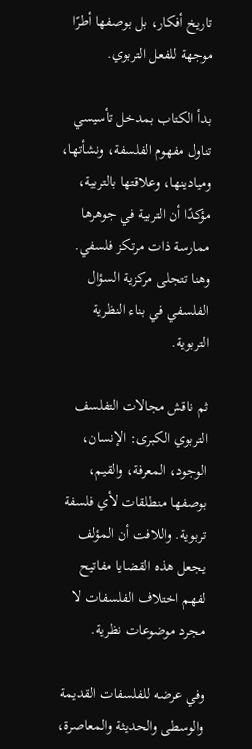تاريخ أفكار، بل بوصفها أطرًا موجهة للفعل التربوي.

بدأ الكتاب بمدخل تأسيسي تناول مفهوم الفلسفة، ونشأتها، وميادينها، وعلاقتها بالتربية، مؤكدًا أن التربية في جوهرها ممارسة ذات مرتكز فلسفي. وهنا تتجلى مركزية السؤال الفلسفي في بناء النظرية التربوية.

ثم ناقش مجالات التفلسف التربوي الكبرى: الإنسان، الوجود، المعرفة، والقيم، بوصفها منطلقات لأي فلسفة تربوية. واللافت أن المؤلف يجعل هذه القضايا مفاتيح لفهم اختلاف الفلسفات لا مجرد موضوعات نظرية.

وفي عرضه للفلسفات القديمة والوسطى والحديثة والمعاصرة،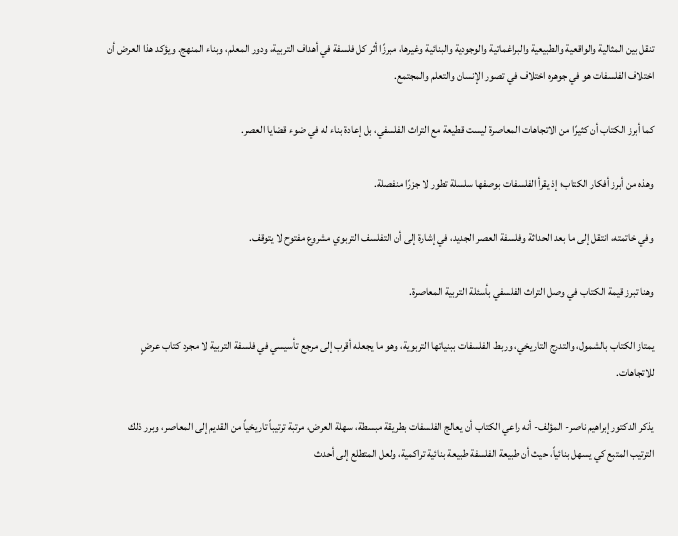تنقل بين المثالية والواقعية والطبيعية والبراغماتية والوجودية والبنائية وغيرها، مبرزًا أثر كل فلسفة في أهداف التربية، ودور المعلم، وبناء المنهج. ويؤكد هذا العرض أن اختلاف الفلسفات هو في جوهره اختلاف في تصور الإنسان والتعلم والمجتمع.

كما أبرز الكتاب أن كثيرًا من الاتجاهات المعاصرة ليست قطيعة مع التراث الفلسفي، بل إعادة بناء له في ضوء قضايا العصر.

وهذه من أبرز أفكار الكتاب؛ إذ يقرأ الفلسفات بوصفها سلسلة تطور لا جزرًا منفصلة.

وفي خاتمته، انتقل إلى ما بعد الحداثة وفلسفة العصر الجديد، في إشارة إلى أن التفلسف التربوي مشروع مفتوح لا يتوقف.

وهنا تبرز قيمة الكتاب في وصل التراث الفلسفي بأسئلة التربية المعاصرة.

يمتاز الكتاب بالشمول، والتدرج التاريخي، وربط الفلسفات ببنياتها التربوية، وهو ما يجعله أقرب إلى مرجع تأسيسي في فلسفة التربية لا مجرد كتاب عرضٍ للاتجاهات.

يذكر الدكتور إبراهيم ناصر- المؤلف- أنه راعي الكتاب أن يعالج الفلسفات بطريقة مبسطة، سهلة العرض، مرتبة ترتيباً تاريخياً من القديم إلى المعاصر، وبرر ذلك الترتيب المتبع كي يسهل بنائياً، حيث أن طبيعة الفلسفة طبيعة بنائية تراكمية، ولعل المتطلع إلى أحدث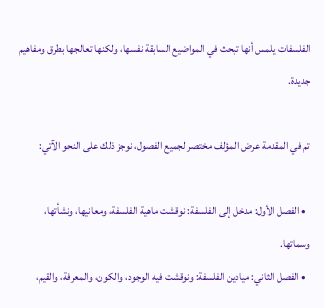الفلسفات يلمس أنها تبحث في المواضيع السابقة نفسها، ولكنها تعالجها بطرق ومفاهيم جديدة.

تم في المقدمة عرض المؤلف مختصر لجميع الفصول، نوجز ذلك على النحو الآتي:

  • الفصل الأول: مدخل إلى الفلسفة: نوقشت ماهية الفلسفة، ومعانيها، ونشأتها، وسماتها.
  • الفصل الثاني: ميادين الفلسفة: ونوقشت فيه الوجود، والكون، والمعرفة، والقيم،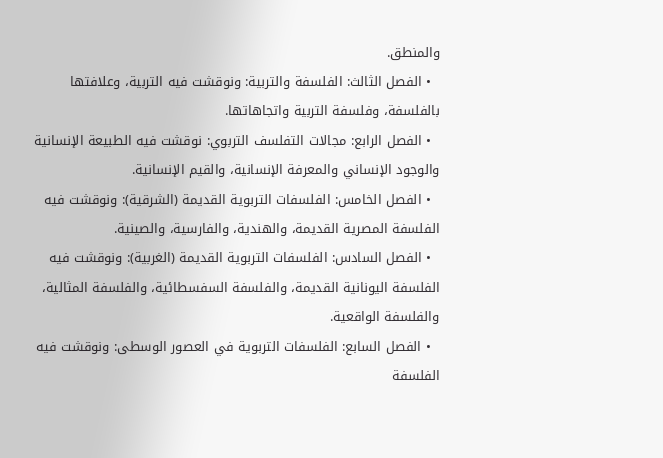والمنطق.
  • الفصل الثالث: الفلسفة والتربية: ونوقشت فيه التربية، وعلافتها بالفلسفة، وفلسفة التربية واتجاهاتها.
  • الفصل الرابع: مجالات التفلسف التربوي: نوقشت فيه الطبيعة الإنسانية والوجود الإنساني والمعرفة الإنسانية، والقيم الإنسانية.
  • الفصل الخامس: الفلسفات التربوية القديمة (الشرقية): ونوقشت فيه الفلسفة المصرية القديمة، والهندية، والفارسية، والصينية.
  • الفصل السادس: الفلسفات التربوية القديمة (الغربية): ونوقشت فيه الفلسفة اليونانية القديمة، والفلسفة السفسطائية، والفلسفة المثالية، والفلسفة الواقعية.
  • الفصل السابع: الفلسفات التربوية في العصور الوسطى: ونوقشت فيه الفلسفة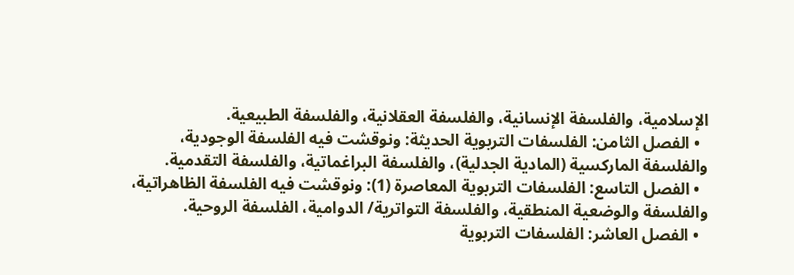الإسلامية، والفلسفة الإنسانية، والفلسفة العقلانية، والفلسفة الطبيعية.
  • الفصل الثامن: الفلسفات التربوية الحديثة: ونوقشت فيه الفلسفة الوجودية، والفلسفة الماركسية (المادية الجدلية)، والفلسفة البراغماتية، والفلسفة التقدمية.
  • الفصل التاسع: الفلسفات التربوية المعاصرة (1): ونوقشت فيه الفلسفة الظاهراتية، والفلسفة والوضعية المنطقية، والفلسفة التواترية/ الدوامية، الفلسفة الروحية.
  • الفصل العاشر: الفلسفات التربوية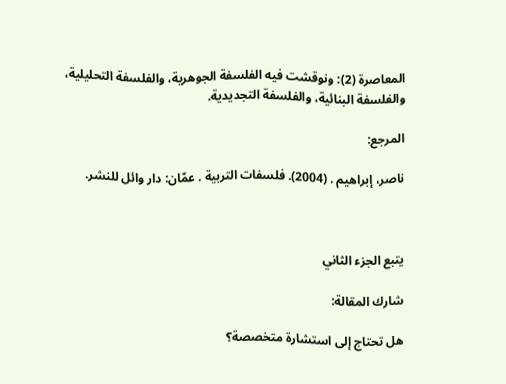المعاصرة (2): ونوقشت فيه الفلسفة الجوهرية، والفلسفة التحليلية، والفلسفة البنائية، والفلسفة التجديدية.

المرجع:

ناصر، إبراهيم . (2004). فلسفات التربية . عمّان: دار وائل للنشر.



يتبع الجزء الثاني

شارك المقالة:

هل تحتاج إلى استشارة متخصصة؟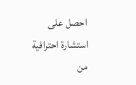احصل على استشارة احترافية من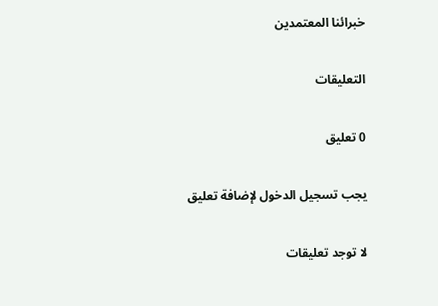خبرائنا المعتمدين

التعليقات

0 تعليق

يجب تسجيل الدخول لإضافة تعليق

لا توجد تعليقات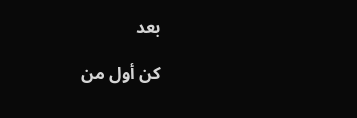بعد

كن أول من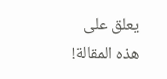يعلق على هذه المقالة!